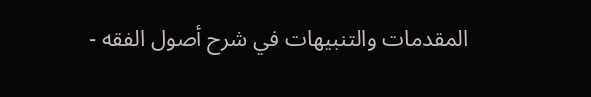المقدمات والتنبيهات في شرح أصول الفقه -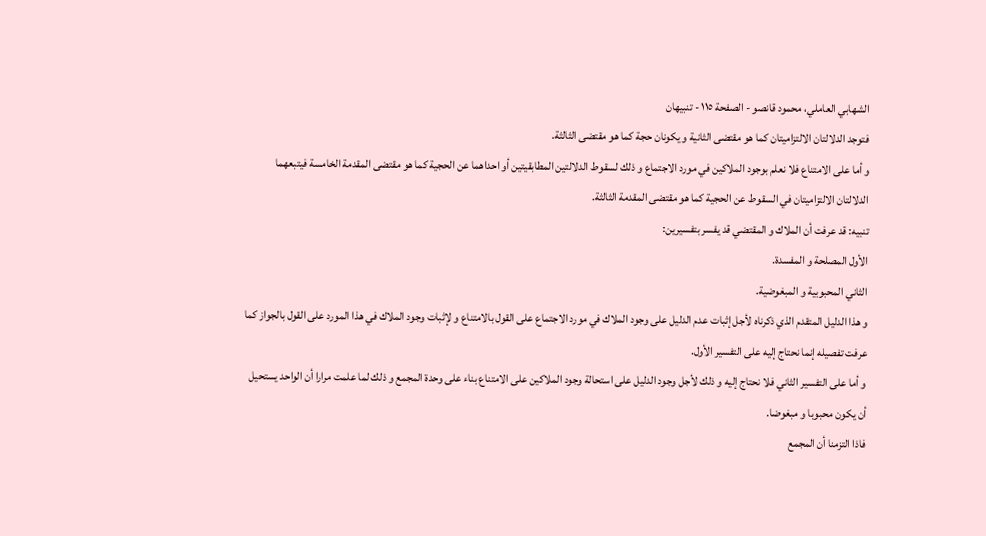الشهابي العاملي، محمود قانصو - الصفحة ١١٥ - تنبيهان
فتوجد الدلالتان الالتزاميتان كما هو مقتضى الثانية و يكونان حجة كما هو مقتضى الثالثة.
و أما على الامتناع فلا نعلم بوجود الملاكين في مورد الاجتماع و ذلك لسقوط الدلالتين المطابقيتين أو احداهما عن الحجية كما هو مقتضى المقدمة الخامسة فيتبعهما الدلالتان الالتزاميتان في السقوط عن الحجية كما هو مقتضى المقدمة الثالثة.
تنبيه: قد عرفت أن الملاك و المقتضي قد يفسر بتفسيرين:
الأول المصلحة و المفسدة.
الثاني المحبوبية و المبغوضية.
و هذا الدليل المتقدم الذي ذكرناه لأجل إثبات عدم الدليل على وجود الملاك في مورد الاجتماع على القول بالامتناع و لإثبات وجود الملاك في هذا المورد على القول بالجواز كما عرفت تفصيله إنما نحتاج إليه على التفسير الأول.
و أما على التفسير الثاني فلا نحتاج إليه و ذلك لأجل وجود الدليل على استحالة وجود الملاكين على الامتناع بناء على وحدة المجمع و ذلك لما علمت مرارا أن الواحد يستحيل أن يكون محبوبا و مبغوضا.
فاذا التزمنا أن المجمع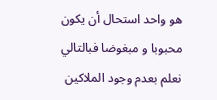هو واحد استحال أن يكون محبوبا و مبغوضا فبالتالي نعلم بعدم وجود الملاكين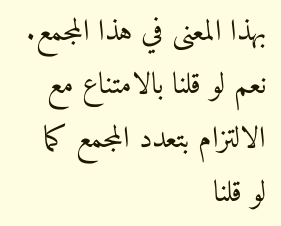بهذا المعنى في هذا المجمع.
نعم لو قلنا بالامتناع مع الالتزام بتعدد المجمع كما لو قلنا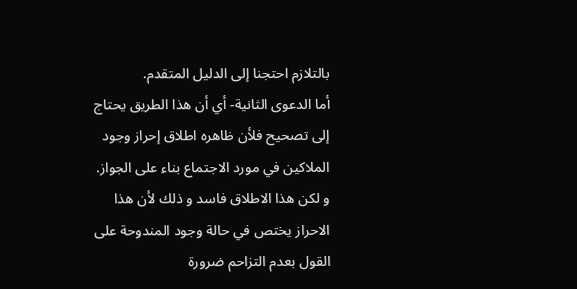بالتلازم احتجنا إلى الدليل المتقدم.
أما الدعوى الثانية- أي أن هذا الطريق يحتاج إلى تصحيح فلأن ظاهره اطلاق إحراز وجود الملاكين في مورد الاجتماع بناء على الجواز.
و لكن هذا الاطلاق فاسد و ذلك لأن هذا الاحراز يختص في حالة وجود المندوحة على القول بعدم التزاحم ضرورة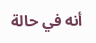أنه في حالة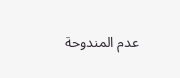عدم المندوحة